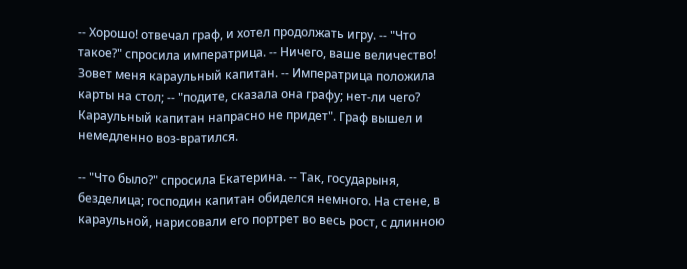-- Хорошо! отвечал граф, и хотел продолжать игру. -- "Что такое?" спросила императрица. -- Ничего, ваше величество! Зовет меня караульный капитан. -- Императрица положила карты на стол; -- "подите, сказала она графу; нет-ли чего? Караульный капитан напрасно не придет". Граф вышел и немедленно воз-вратился.

-- "Что было?" спросила Екатерина. -- Так, государыня, безделица; господин капитан обиделся немного. На стене, в караульной, нарисовали его портрет во весь рост, с длинною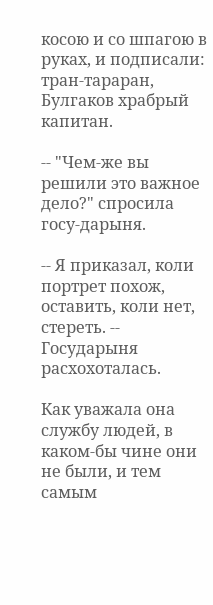косою и со шпагою в руках, и подписали: тран-тараран, Булгаков храбрый капитан.

-- "Чем-же вы решили это важное дело?" спросила госу-дарыня.

-- Я приказал, коли портрет похож, оставить, коли нет, стереть. -- Государыня расхохоталась.

Как уважала она службу людей, в каком-бы чине они не были, и тем самым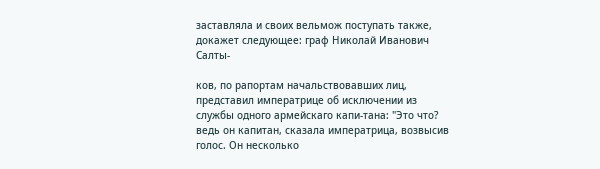заставляла и своих вельмож поступать также, докажет следующее: граф Николай Иванович Салты-

ков, по рапортам начальствовавших лиц, представил императрице об исключении из службы одного армейскаго капи-тана: "Это что? ведь он капитан, сказала императрица, возвысив голос. Он несколько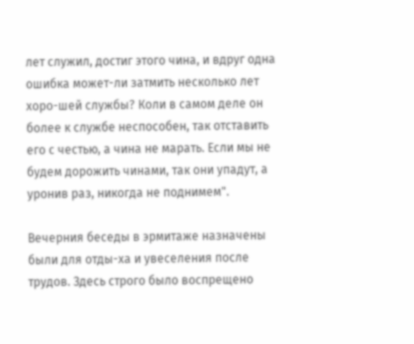лет служил, достиг этого чина, и вдруг одна ошибка может-ли затмить несколько лет хоро-шей службы? Коли в самом деле он более к службе неспособен, так отставить его с честью, а чина не марать. Если мы не будем дорожить чинами, так они упадут, а уронив раз, никогда не поднимем".

Вечерния беседы в эрмитаже назначены были для отды-ха и увеселения после трудов. Здесь строго было воспрещено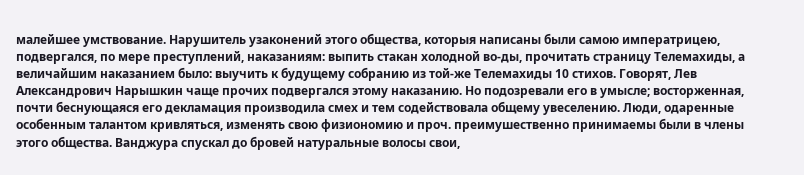малейшее умствование. Нарушитель узаконений этого общества, которыя написаны были самою императрицею, подвергался, по мере преступлений, наказаниям: выпить стакан холодной во-ды, прочитать страницу Телемахиды, а величайшим наказанием было: выучить к будущему собранию из той-же Телемахиды 10 стихов. Говорят, Лев Александрович Нарышкин чаще прочих подвергался этому наказанию. Но подозревали его в умысле; восторженная, почти беснующаяся его декламация производила смех и тем содействовала общему увеселению. Люди, одаренные особенным талантом кривляться, изменять свою физиономию и проч. преимушественно принимаемы были в члены этого общества. Ванджура спускал до бровей натуральные волосы свои,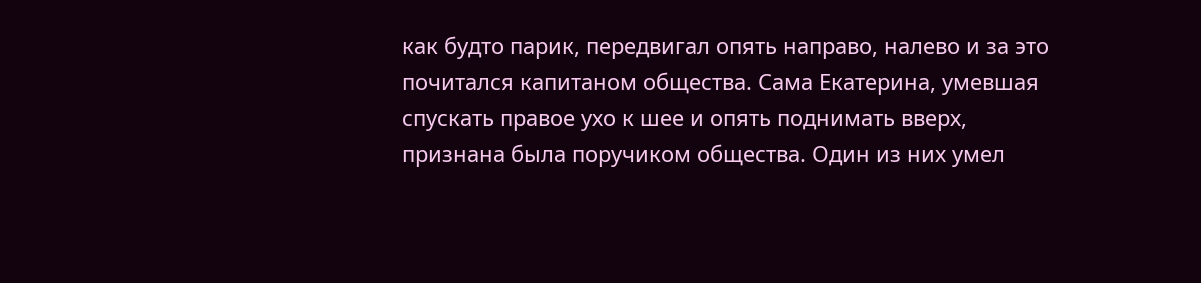как будто парик, передвигал опять направо, налево и за это почитался капитаном общества. Сама Екатерина, умевшая спускать правое ухо к шее и опять поднимать вверх, признана была поручиком общества. Один из них умел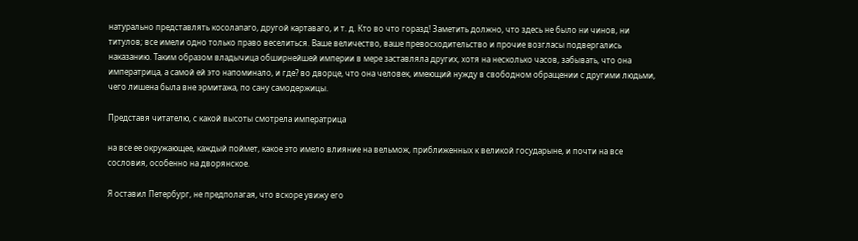натурально представлять косолапаго, другой картаваго, и т. д. Кто во что горазд! Заметить должно, что здесь не было ни чинов, ни титулов; все имели одно только право веселиться. Ваше величество, ваше превосходительство и прочие возгласы подвергались наказанию. Таким образом владычица обширнейшей империи в мере заставляла других, хотя на несколько часов, забывать, что она императрица, а самой ей это напоминало, и где? во дворце, что она человек, имеющий нужду в свободном обращении с другими людьми, чего лишена была вне эрмитажа, по сану самодержицы.

Представя читателю, с какой высоты смотрела императрица

на все ее окружающее, каждый поймет, какое это имело влияние на вельмож, приближенных к великой государыне, и почти на все сословия, особенно на дворянское.

Я оставил Петербург, не предполагая, что вскоре увижу его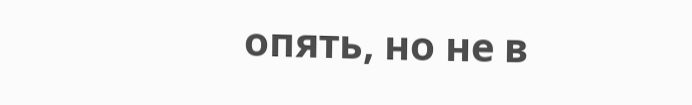опять, но не в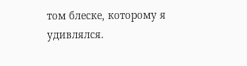том блеске, которому я удивлялся.